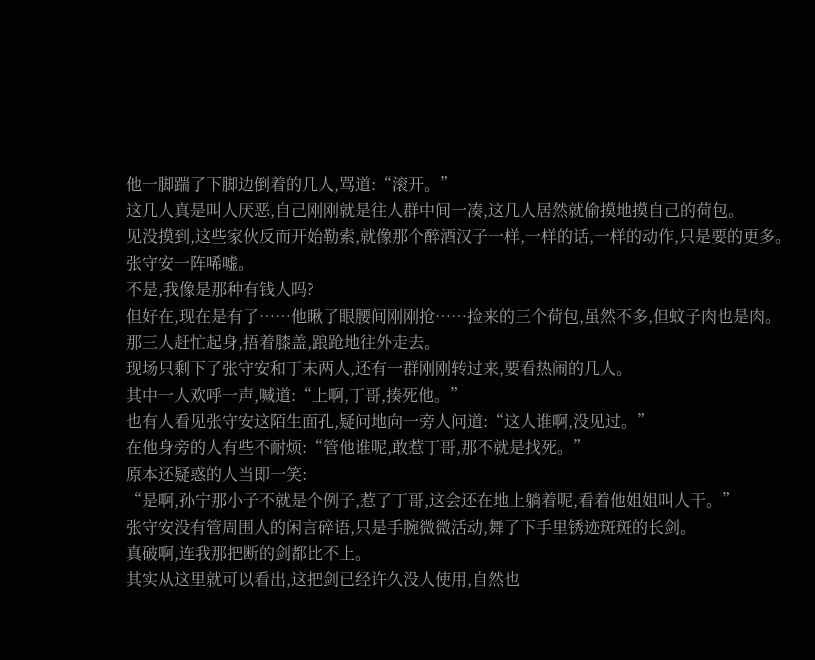他一脚踹了下脚边倒着的几人,骂道:“滚开。”
这几人真是叫人厌恶,自己刚刚就是往人群中间一凑,这几人居然就偷摸地摸自己的荷包。
见没摸到,这些家伙反而开始勒索,就像那个醉酒汉子一样,一样的话,一样的动作,只是要的更多。
张守安一阵唏嘘。
不是,我像是那种有钱人吗?
但好在,现在是有了……他瞅了眼腰间刚刚抢……捡来的三个荷包,虽然不多,但蚊子肉也是肉。
那三人赶忙起身,捂着膝盖,踉跄地往外走去。
现场只剩下了张守安和丁未两人,还有一群刚刚转过来,要看热闹的几人。
其中一人欢呼一声,喊道:“上啊,丁哥,揍死他。”
也有人看见张守安这陌生面孔,疑问地向一旁人问道:“这人谁啊,没见过。”
在他身旁的人有些不耐烦:“管他谁呢,敢惹丁哥,那不就是找死。”
原本还疑惑的人当即一笑:
“是啊,孙宁那小子不就是个例子,惹了丁哥,这会还在地上躺着呢,看着他姐姐叫人干。”
张守安没有管周围人的闲言碎语,只是手腕微微活动,舞了下手里锈迹斑斑的长剑。
真破啊,连我那把断的剑都比不上。
其实从这里就可以看出,这把剑已经许久没人使用,自然也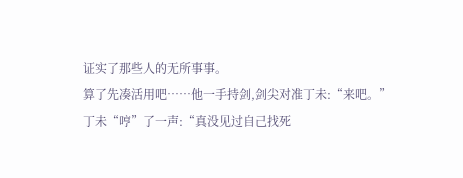证实了那些人的无所事事。
算了先凑活用吧……他一手持剑,剑尖对准丁未:“来吧。”
丁未“哼”了一声:“真没见过自己找死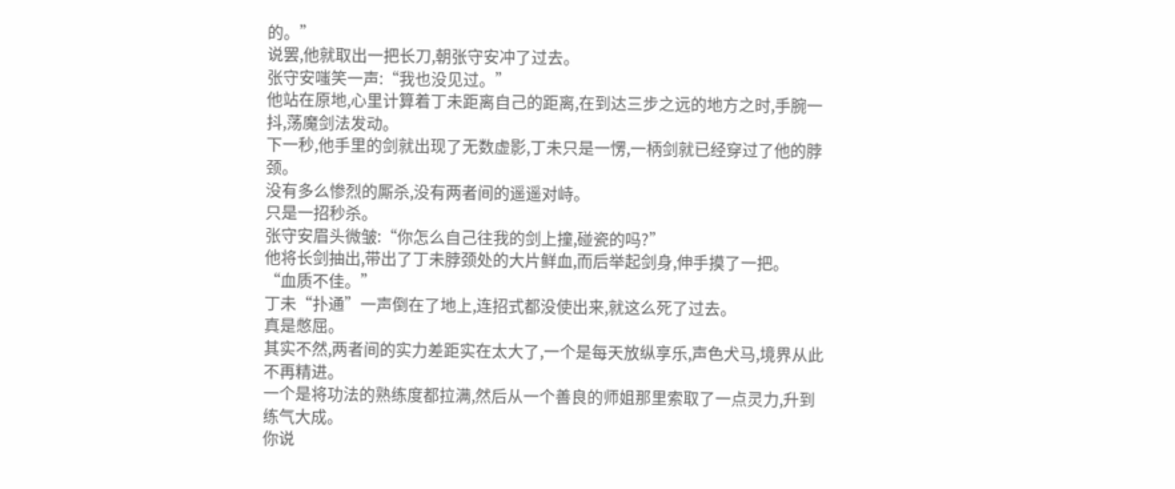的。”
说罢,他就取出一把长刀,朝张守安冲了过去。
张守安嗤笑一声:“我也没见过。”
他站在原地,心里计算着丁未距离自己的距离,在到达三步之远的地方之时,手腕一抖,荡魔剑法发动。
下一秒,他手里的剑就出现了无数虚影,丁未只是一愣,一柄剑就已经穿过了他的脖颈。
没有多么惨烈的厮杀,没有两者间的遥遥对峙。
只是一招秒杀。
张守安眉头微皱:“你怎么自己往我的剑上撞,碰瓷的吗?”
他将长剑抽出,带出了丁未脖颈处的大片鲜血,而后举起剑身,伸手摸了一把。
“血质不佳。”
丁未“扑通”一声倒在了地上,连招式都没使出来,就这么死了过去。
真是憋屈。
其实不然,两者间的实力差距实在太大了,一个是每天放纵享乐,声色犬马,境界从此不再精进。
一个是将功法的熟练度都拉满,然后从一个善良的师姐那里索取了一点灵力,升到练气大成。
你说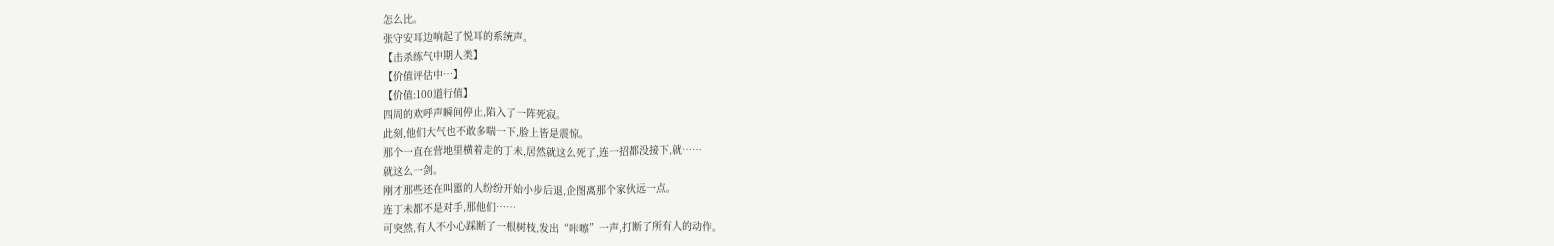怎么比。
张守安耳边响起了悦耳的系统声。
【击杀练气中期人类】
【价值评估中…】
【价值:100道行值】
四周的欢呼声瞬间停止,陷入了一阵死寂。
此刻,他们大气也不敢多喘一下,脸上皆是震惊。
那个一直在营地里横着走的丁未,居然就这么死了,连一招都没接下,就……
就这么一剑。
刚才那些还在叫嚣的人纷纷开始小步后退,企图离那个家伙远一点。
连丁未都不是对手,那他们……
可突然,有人不小心踩断了一根树枝,发出“咔嚓”一声,打断了所有人的动作。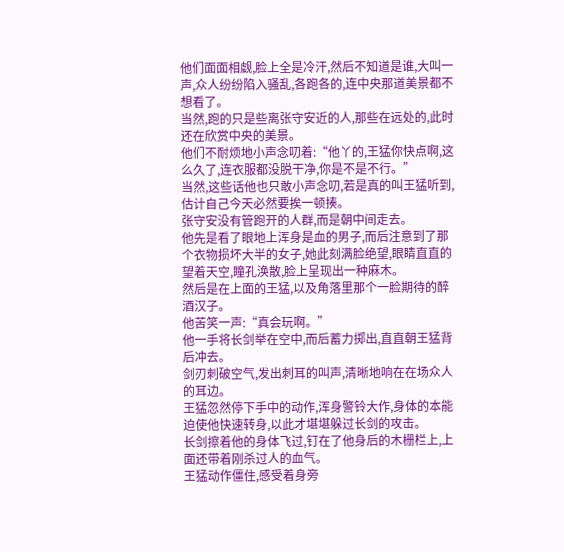他们面面相觑,脸上全是冷汗,然后不知道是谁,大叫一声,众人纷纷陷入骚乱,各跑各的,连中央那道美景都不想看了。
当然,跑的只是些离张守安近的人,那些在远处的,此时还在欣赏中央的美景。
他们不耐烦地小声念叨着:“他丫的,王猛你快点啊,这么久了,连衣服都没脱干净,你是不是不行。”
当然,这些话他也只敢小声念叨,若是真的叫王猛听到,估计自己今天必然要挨一顿揍。
张守安没有管跑开的人群,而是朝中间走去。
他先是看了眼地上浑身是血的男子,而后注意到了那个衣物损坏大半的女子,她此刻满脸绝望,眼睛直直的望着天空,瞳孔涣散,脸上呈现出一种麻木。
然后是在上面的王猛,以及角落里那个一脸期待的醉酒汉子。
他苦笑一声:“真会玩啊。”
他一手将长剑举在空中,而后蓄力掷出,直直朝王猛背后冲去。
剑刃刺破空气,发出刺耳的叫声,清晰地响在在场众人的耳边。
王猛忽然停下手中的动作,浑身警铃大作,身体的本能迫使他快速转身,以此才堪堪躲过长剑的攻击。
长剑擦着他的身体飞过,钉在了他身后的木栅栏上,上面还带着刚杀过人的血气。
王猛动作僵住,感受着身旁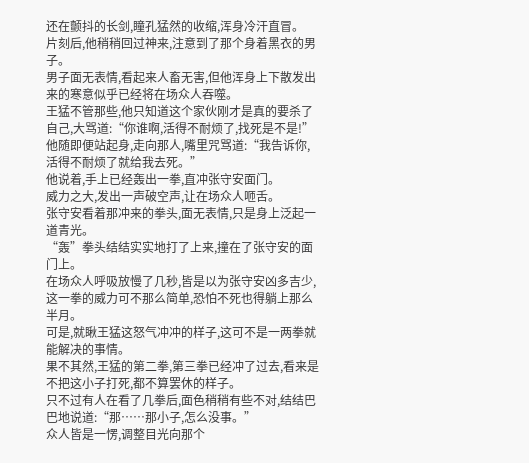还在颤抖的长剑,瞳孔猛然的收缩,浑身冷汗直冒。
片刻后,他稍稍回过神来,注意到了那个身着黑衣的男子。
男子面无表情,看起来人畜无害,但他浑身上下散发出来的寒意似乎已经将在场众人吞噬。
王猛不管那些,他只知道这个家伙刚才是真的要杀了自己,大骂道:“你谁啊,活得不耐烦了,找死是不是!”
他随即便站起身,走向那人,嘴里咒骂道:“我告诉你,活得不耐烦了就给我去死。”
他说着,手上已经轰出一拳,直冲张守安面门。
威力之大,发出一声破空声,让在场众人咂舌。
张守安看着那冲来的拳头,面无表情,只是身上泛起一道青光。
“轰”拳头结结实实地打了上来,撞在了张守安的面门上。
在场众人呼吸放慢了几秒,皆是以为张守安凶多吉少,这一拳的威力可不那么简单,恐怕不死也得躺上那么半月。
可是,就瞅王猛这怒气冲冲的样子,这可不是一两拳就能解决的事情。
果不其然,王猛的第二拳,第三拳已经冲了过去,看来是不把这小子打死,都不算罢休的样子。
只不过有人在看了几拳后,面色稍稍有些不对,结结巴巴地说道:“那……那小子,怎么没事。”
众人皆是一愣,调整目光向那个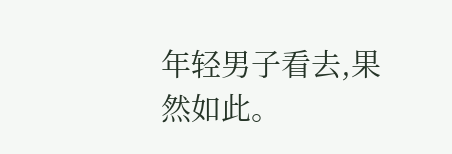年轻男子看去,果然如此。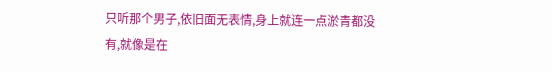只听那个男子,依旧面无表情,身上就连一点淤青都没有,就像是在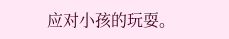应对小孩的玩耍。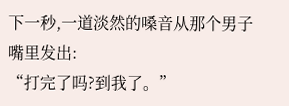下一秒,一道淡然的嗓音从那个男子嘴里发出:
“打完了吗?到我了。”